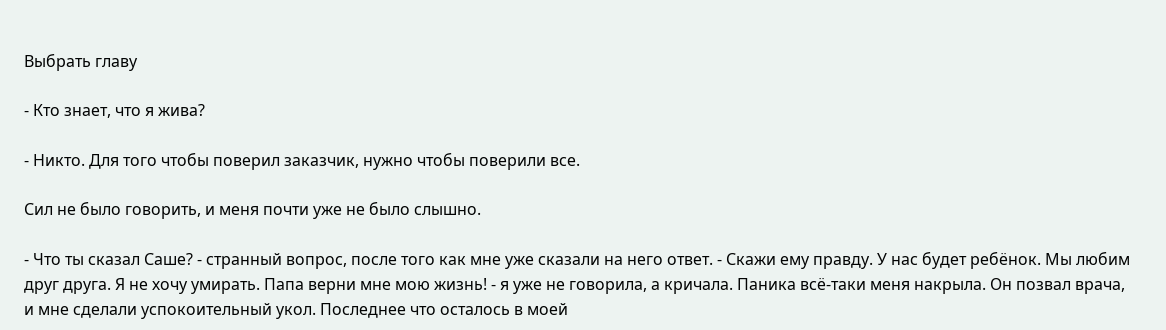Выбрать главу

- Кто знает, что я жива?

- Никто. Для того чтобы поверил заказчик, нужно чтобы поверили все.

Сил не было говорить, и меня почти уже не было слышно.

- Что ты сказал Саше? - странный вопрос, после того как мне уже сказали на него ответ. - Скажи ему правду. У нас будет ребёнок. Мы любим друг друга. Я не хочу умирать. Папа верни мне мою жизнь! - я уже не говорила, а кричала. Паника всё-таки меня накрыла. Он позвал врача, и мне сделали успокоительный укол. Последнее что осталось в моей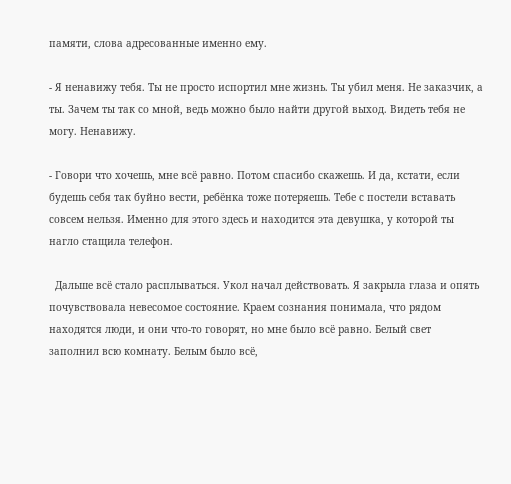памяти, слова адресованные именно ему.

- Я ненавижу тебя. Ты не просто испортил мне жизнь. Ты убил меня. Не заказчик, а ты. Зачем ты так со мной, ведь можно было найти другой выход. Видеть тебя не могу. Ненавижу.

- Говори что хочешь, мне всё равно. Потом спасибо скажешь. И да, кстати, если будешь себя так буйно вести, ребёнка тоже потеряешь. Тебе с постели вставать совсем нельзя. Именно для этого здесь и находится эта девушка, у которой ты нагло стащила телефон.

  Дальше всё стало расплываться. Укол начал действовать. Я закрыла глаза и опять почувствовала невесомое состояние. Краем сознания понимала, что рядом находятся люди, и они что-то говорят, но мне было всё равно. Белый свет заполнил всю комнату. Белым было всё,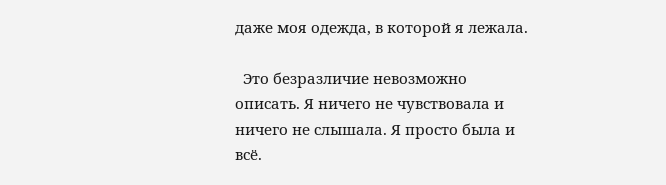даже моя одежда, в которой я лежала.

  Это безразличие невозможно описать. Я ничего не чувствовала и ничего не слышала. Я просто была и всё.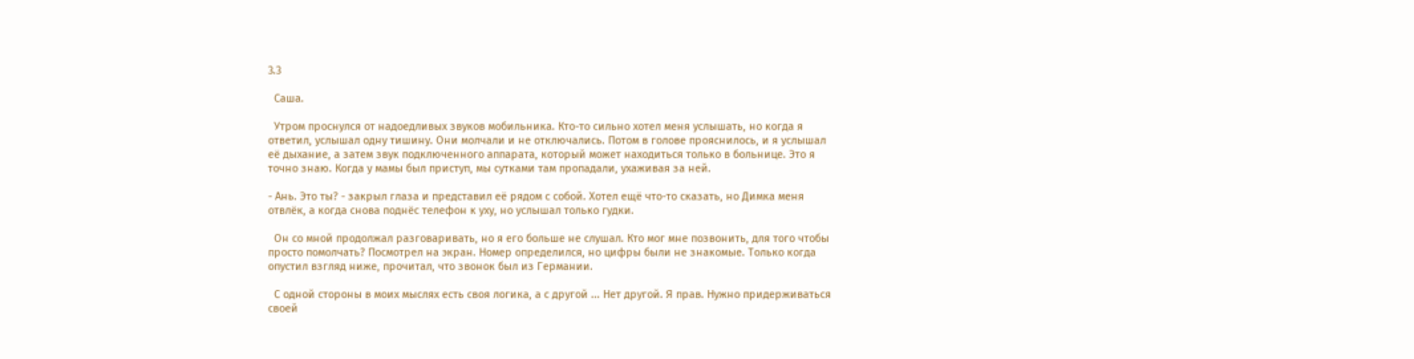3.3

  Саша.

  Утром проснулся от надоедливых звуков мобильника. Кто-то сильно хотел меня услышать, но когда я ответил, услышал одну тишину. Они молчали и не отключались. Потом в голове прояснилось, и я услышал её дыхание, а затем звук подключенного аппарата, который может находиться только в больнице. Это я точно знаю. Когда у мамы был приступ, мы сутками там пропадали, ухаживая за ней.

- Ань. Это ты? - закрыл глаза и представил её рядом с собой. Хотел ещё что-то сказать, но Димка меня отвлёк, а когда снова поднёс телефон к уху, но услышал только гудки.

  Он со мной продолжал разговаривать, но я его больше не слушал. Кто мог мне позвонить, для того чтобы просто помолчать? Посмотрел на экран. Номер определился, но цифры были не знакомые. Только когда опустил взгляд ниже, прочитал, что звонок был из Германии.

  С одной стороны в моих мыслях есть своя логика, а с другой ... Нет другой. Я прав. Нужно придерживаться своей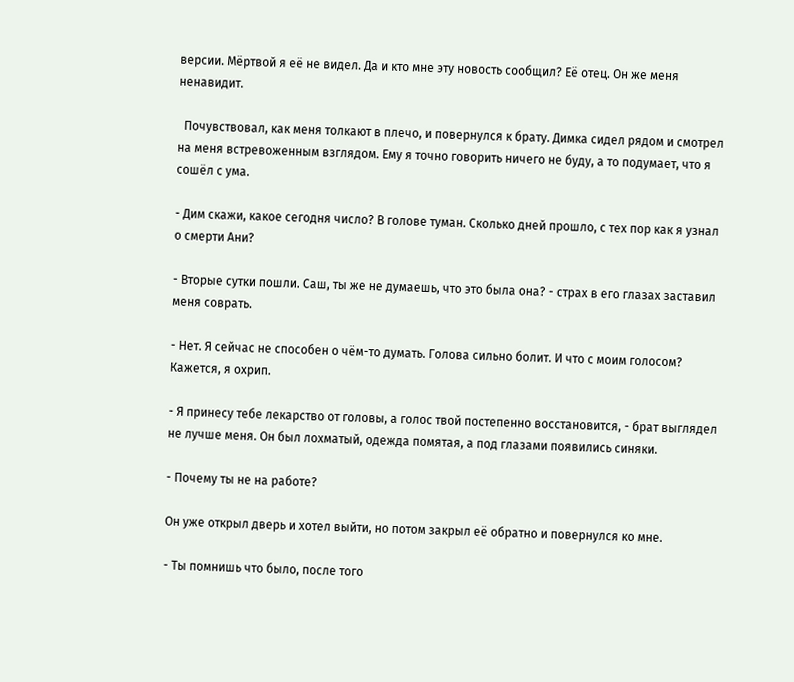версии. Мёртвой я её не видел. Да и кто мне эту новость сообщил? Её отец. Он же меня ненавидит.

  Почувствовал, как меня толкают в плечо, и повернулся к брату. Димка сидел рядом и смотрел на меня встревоженным взглядом. Ему я точно говорить ничего не буду, а то подумает, что я сошёл с ума.

- Дим скажи, какое сегодня число? В голове туман. Сколько дней прошло, с тех пор как я узнал о смерти Ани?

- Вторые сутки пошли. Саш, ты же не думаешь, что это была она? - страх в его глазах заставил меня соврать.

- Нет. Я сейчас не способен о чём-то думать. Голова сильно болит. И что с моим голосом? Кажется, я охрип.

- Я принесу тебе лекарство от головы, а голос твой постепенно восстановится, - брат выглядел не лучше меня. Он был лохматый, одежда помятая, а под глазами появились синяки.

- Почему ты не на работе?

Он уже открыл дверь и хотел выйти, но потом закрыл её обратно и повернулся ко мне.

- Ты помнишь что было, после того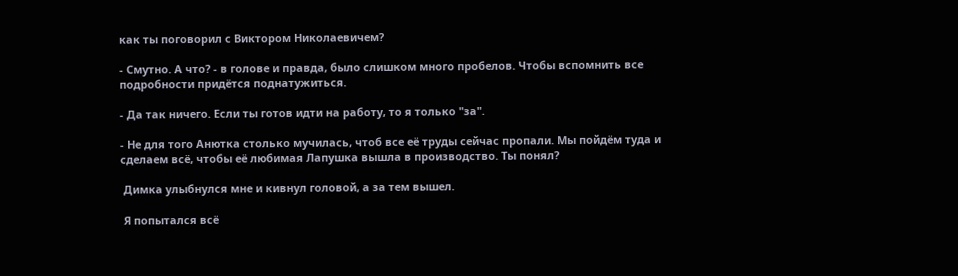как ты поговорил с Виктором Николаевичем?

- Смутно. А что? - в голове и правда, было слишком много пробелов. Чтобы вспомнить все подробности придётся поднатужиться.

- Да так ничего. Если ты готов идти на работу, то я только "за".

- Не для того Анютка столько мучилась, чтоб все её труды сейчас пропали. Мы пойдём туда и сделаем всё, чтобы её любимая Лапушка вышла в производство. Ты понял?

 Димка улыбнулся мне и кивнул головой, а за тем вышел.

 Я попытался всё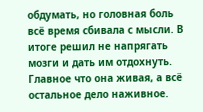обдумать, но головная боль всё время сбивала с мысли. В итоге решил не напрягать мозги и дать им отдохнуть. Главное что она живая, а всё остальное дело наживное.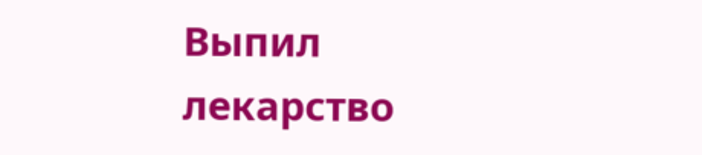Выпил лекарство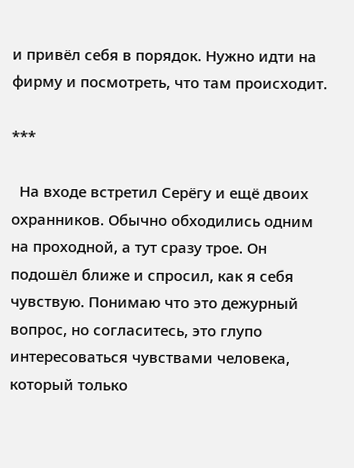и привёл себя в порядок. Нужно идти на фирму и посмотреть, что там происходит.

***

  На входе встретил Серёгу и ещё двоих охранников. Обычно обходились одним на проходной, а тут сразу трое. Он подошёл ближе и спросил, как я себя чувствую. Понимаю что это дежурный вопрос, но согласитесь, это глупо интересоваться чувствами человека, который только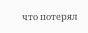что потерял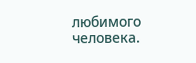любимого человека.